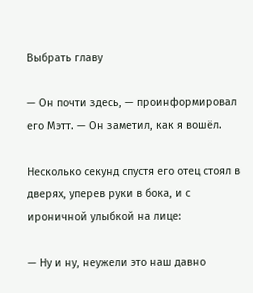Выбрать главу

— Он почти здесь, — проинформировал его Мэтт. — Он заметил, как я вошёл.

Несколько секунд спустя его отец стоял в дверях, уперев руки в бока, и с ироничной улыбкой на лице:

— Ну и ну, неужели это наш давно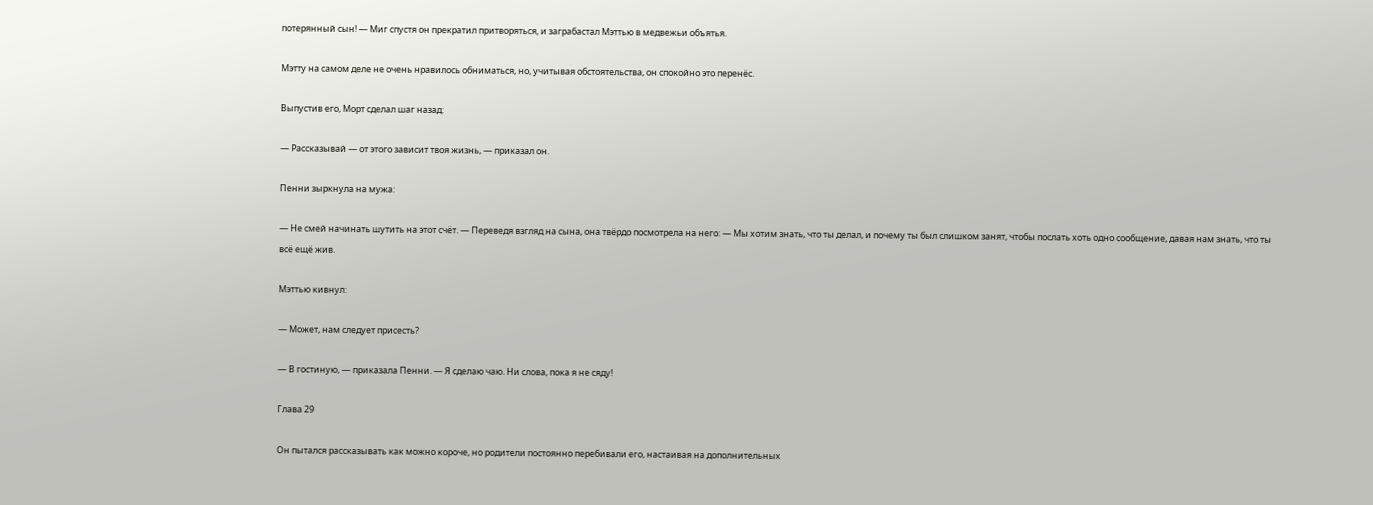потерянный сын! — Миг спустя он прекратил притворяться, и заграбастал Мэттью в медвежьи объятья.

Мэтту на самом деле не очень нравилось обниматься, но, учитывая обстоятельства, он спокойно это перенёс.

Выпустив его, Морт сделал шаг назад:

— Рассказывай — от этого зависит твоя жизнь, — приказал он.

Пенни зыркнула на мужа:

— Не смей начинать шутить на этот счёт. — Переведя взгляд на сына, она твёрдо посмотрела на него: — Мы хотим знать, что ты делал, и почему ты был слишком занят, чтобы послать хоть одно сообщение, давая нам знать, что ты всё ещё жив.

Мэттью кивнул:

— Может, нам следует присесть?

— В гостиную, — приказала Пенни. — Я сделаю чаю. Ни слова, пока я не сяду!

Глава 29

Он пытался рассказывать как можно короче, но родители постоянно перебивали его, настаивая на дополнительных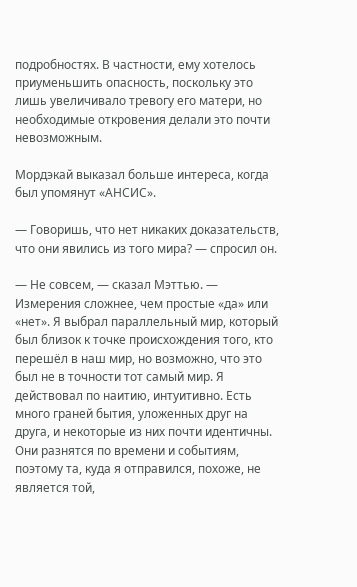подробностях. В частности, ему хотелось приуменьшить опасность, поскольку это лишь увеличивало тревогу его матери, но необходимые откровения делали это почти невозможным.

Мордэкай выказал больше интереса, когда был упомянут «АНСИС».

— Говоришь, что нет никаких доказательств, что они явились из того мира? — спросил он.

— Не совсем, — сказал Мэттью. — Измерения сложнее, чем простые «да» или «нет». Я выбрал параллельный мир, который был близок к точке происхождения того, кто перешёл в наш мир, но возможно, что это был не в точности тот самый мир. Я действовал по наитию, интуитивно. Есть много граней бытия, уложенных друг на друга, и некоторые из них почти идентичны. Они разнятся по времени и событиям, поэтому та, куда я отправился, похоже, не является той,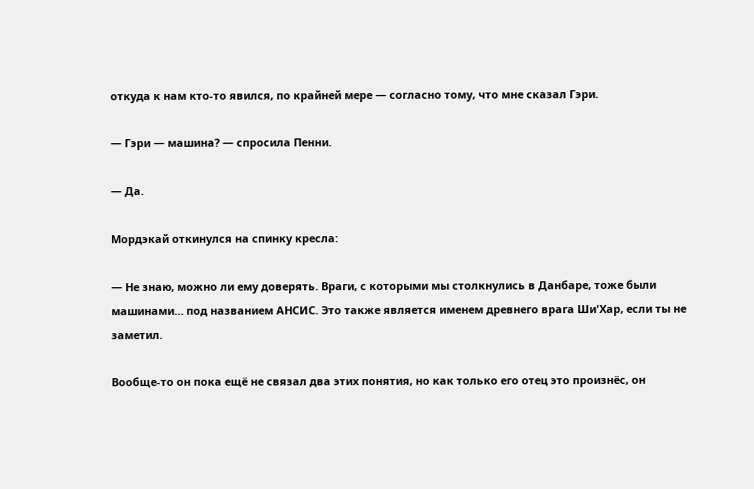откуда к нам кто-то явился, по крайней мере — согласно тому, что мне сказал Гэри.

— Гэри — машина? — спросила Пенни.

— Да.

Мордэкай откинулся на спинку кресла:

— Не знаю, можно ли ему доверять. Враги, с которыми мы столкнулись в Данбаре, тоже были машинами… под названием АНСИС. Это также является именем древнего врага Ши'Хар, если ты не заметил.

Вообще-то он пока ещё не связал два этих понятия, но как только его отец это произнёс, он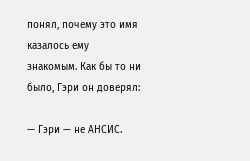понял, почему это имя казалось ему знакомым. Как бы то ни было, Гэри он доверял:

— Гэри — не АНСИС.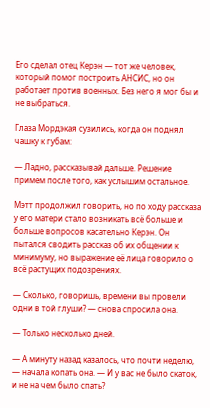Его сделал отец Керэн — тот же человек, который помог построить АНСИС, но он работает против военных. Без него я мог бы и не выбраться.

Глаза Мордэкая сузились, когда он поднял чашку к губам:

— Ладно, рассказывай дальше. Решение примем после того, как услышим остальное.

Мэтт продолжил говорить, но по ходу рассказа у его матери стало возникать всё больше и больше вопросов касательно Керэн. Он пытался сводить рассказ об их общении к минимуму, но выражение её лица говорило о всё растущих подозрениях.

— Сколько, говоришь, времени вы провели одни в той глуши? — снова спросила она.

— Только несколько дней.

— А минуту назад казалось, что почти неделю, — начала копать она. — И у вас не было скаток, и не на чем было спать?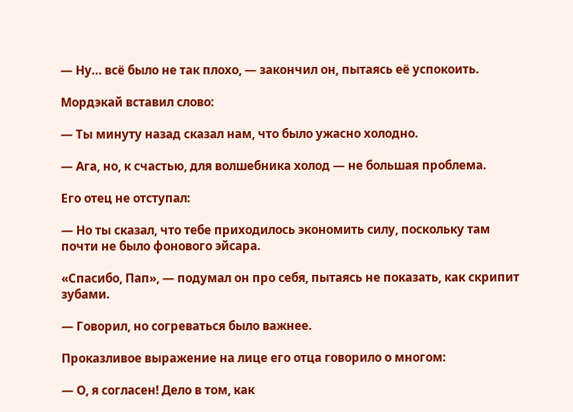— Ну… всё было не так плохо, — закончил он, пытаясь её успокоить.

Мордэкай вставил слово:

— Ты минуту назад сказал нам, что было ужасно холодно.

— Ага, но, к счастью, для волшебника холод — не большая проблема.

Его отец не отступал:

— Но ты сказал, что тебе приходилось экономить силу, поскольку там почти не было фонового эйсара.

«Спасибо, Пап», — подумал он про себя, пытаясь не показать, как скрипит зубами.

— Говорил, но согреваться было важнее.

Проказливое выражение на лице его отца говорило о многом:

— О, я согласен! Дело в том, как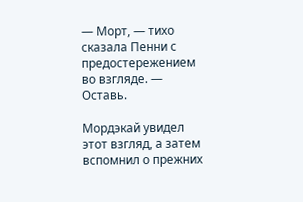— Морт, — тихо сказала Пенни с предостережением во взгляде. — Оставь.

Мордэкай увидел этот взгляд, а затем вспомнил о прежних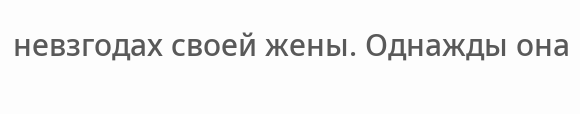невзгодах своей жены. Однажды она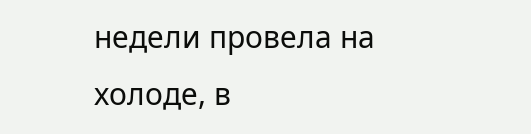недели провела на холоде, в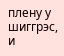плену у шиггрэс, и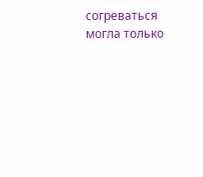согреваться могла только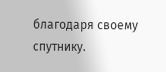благодаря своему спутнику.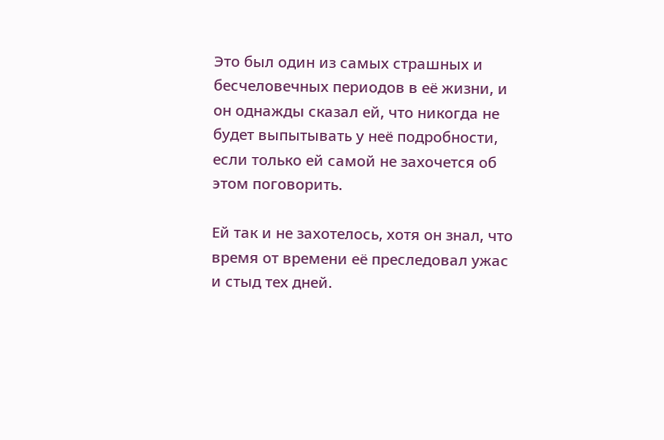Это был один из самых страшных и бесчеловечных периодов в её жизни, и он однажды сказал ей, что никогда не будет выпытывать у неё подробности, если только ей самой не захочется об этом поговорить.

Ей так и не захотелось, хотя он знал, что время от времени её преследовал ужас и стыд тех дней.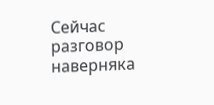Сейчас разговор наверняка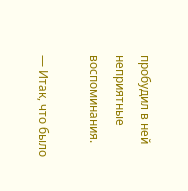пробудил в ней неприятные воспоминания.

— Итак, что было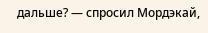дальше? — спросил Мордэкай,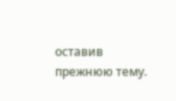оставив прежнюю тему.